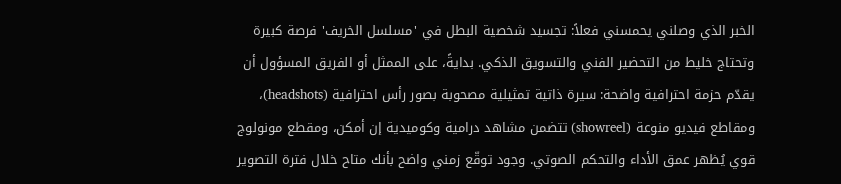الخبر الذي وصلني يحمسني فعلاً: تجسيد شخصية البطل في 'مسلسل الخريف' فرصة كبيرة وتحتاج خليط من التحضير الفني والتسويق الذكي. بدايةً، على الممثل أو الفريق المسؤول أن يقدّم حزمة احترافية واضحة: سيرة ذاتية تمثيلية مصحوبة بصور رأس احترافية (headshots)، ومقاطع فيديو منوعة (showreel) تتضمن مشاهد درامية وكوميدية إن أمكن، ومقطع مونولوج قوي يُظهر عمق الأداء والتحكم الصوتي. وجود توقّع زمني واضح بأنك متاح خلال فترة التصوير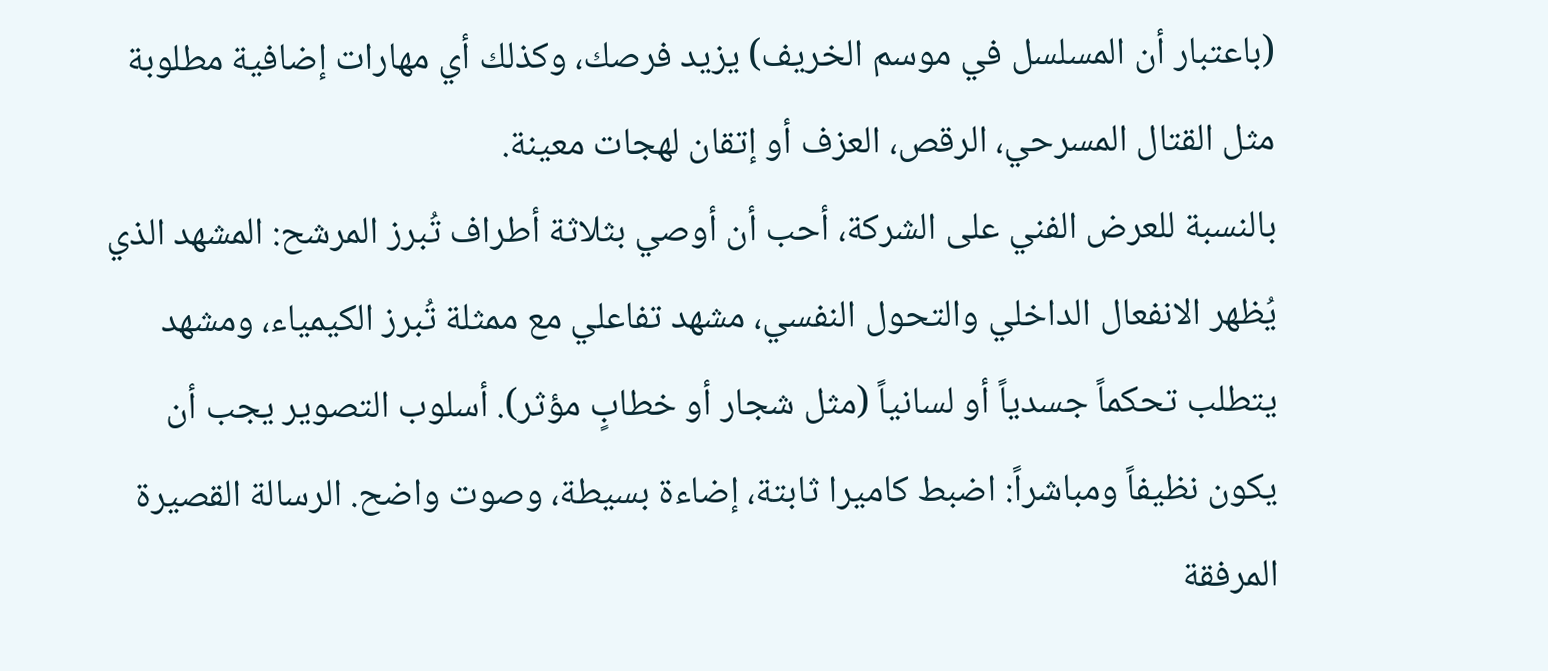(باعتبار أن المسلسل في موسم الخريف) يزيد فرصك، وكذلك أي مهارات إضافية مطلوبة مثل القتال المسرحي، الرقص، العزف أو إتقان لهجات معينة.
بالنسبة للعرض الفني على الشركة، أحب أن أوصي بثلاثة أطراف تُبرز المرشح: المشهد الذي يُظهر الانفعال الداخلي والتحول النفسي، مشهد تفاعلي مع ممثلة تُبرز الكيمياء، ومشهد يتطلب تحكماً جسدياً أو لسانياً (مثل شجار أو خطابٍ مؤثر). أسلوب التصوير يجب أن يكون نظيفاً ومباشراً: اضبط كاميرا ثابتة، إضاءة بسيطة، وصوت واضح. الرسالة القصيرة المرفقة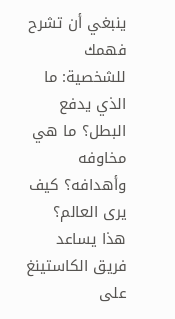ينبغي أن تشرح فهمك للشخصية: ما الذي يدفع البطل؟ ما هي مخاوفه وأهدافه؟ كيف يرى العالم؟ هذا يساعد فريق الكاستينغ على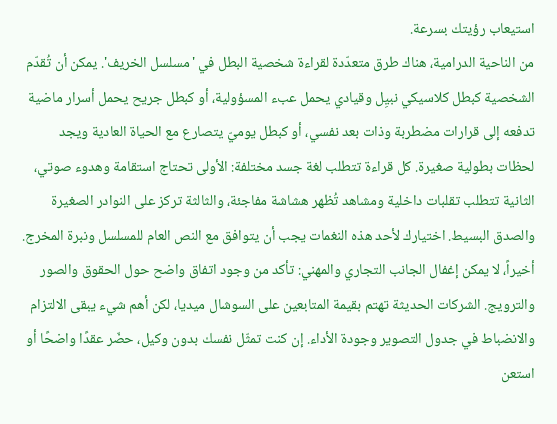استيعاب رؤيتك بسرعة.
من الناحية الدرامية، هناك طرق متعدّدة لقراءة شخصية البطل في 'مسلسل الخريف'. يمكن أن تُقدّم الشخصية كبطل كلاسيكي نبيِل وقيادي يحمل عبء المسؤولية، أو كبطل جريح يحمل أسرار ماضية تدفعه إلى قرارات مضطربة وذات بعد نفسي، أو كبطل يوميّ يتصارع مع الحياة العادية ويجد لحظات بطولية صغيرة. كل قراءة تتطلب لغة جسد مختلفة: الأولى تحتاج استقامة وهدوء صوتي، الثانية تتطلب تقلبات داخلية ومشاهد تُظهر هشاشة مفاجئة، والثالثة تركز على النوادر الصغيرة والصدق البسيط. اختيارك لأحد هذه النغمات يجب أن يتوافق مع النص العام للمسلسل ونبرة المخرج.
أخيراً، لا يمكن إغفال الجانب التجاري والمهني: تأكد من وجود اتفاق واضح حول الحقوق والصور والترويج. الشركات الحديثة تهتم بقيمة المتابعين على السوشال ميديا، لكن أهم شيء يبقى الالتزام والانضباط في جدول التصوير وجودة الأداء. إن كنت تمثّل نفسك بدون وكيل، حضّر عقدًا واضحًا أو استعن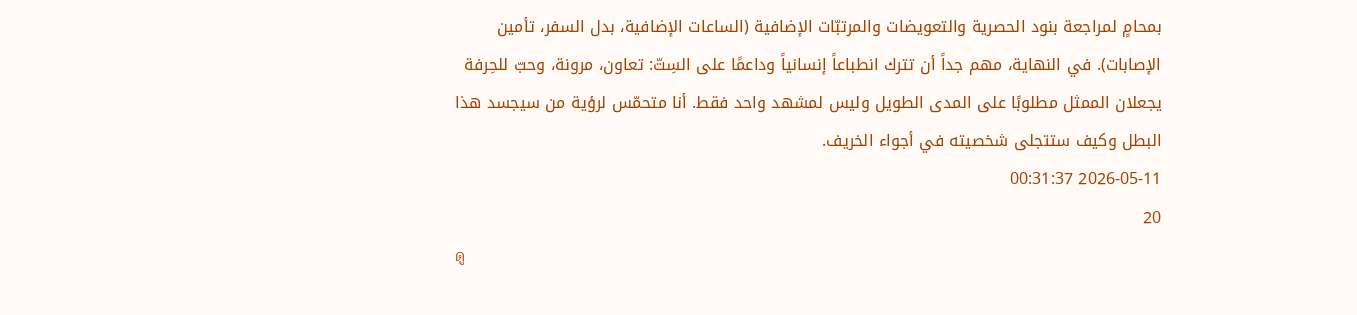بمحامٍ لمراجعة بنود الحصرية والتعويضات والمرتبّات الإضافية (الساعات الإضافية، بدل السفر، تأمين الإصابات). في النهاية، مهم جداً أن تترك انطباعاً إنسانياً وداعمًا على السِتّ: تعاون، مرونة، وحبّ للحِرفة يجعلان الممثل مطلوبًا على المدى الطويل وليس لمشهد واحد فقط. أنا متحمّس لرؤية من سيجسد هذا البطل وكيف ستتجلى شخصيته في أجواء الخريف.
2026-05-11 00:31:37
20
ดู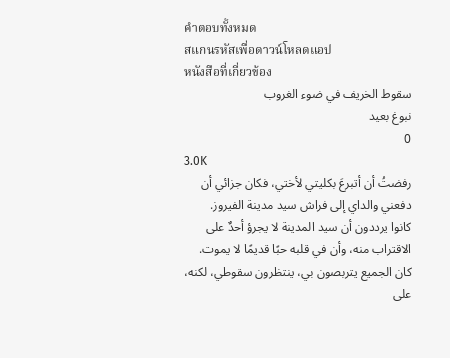คำตอบทั้งหมด
สแกนรหัสเพื่อดาวน์โหลดแอป
หนังสือที่เกี่ยวข้อง
سقوط الخريف في ضوء الغروب
نبوغ بعيد
0
3.0K
رفضتُ أن أتبرعَ بكليتي لأختي، فكان جزائي أن دفعني والداي إلى فراش سيد مدينة الفيروز.
كانوا يرددون أن سيد المدينة لا يجرؤ أحدٌ على الاقتراب منه، وأن في قلبه حبًا قديمًا لا يموت.
كان الجميع يتربصون بي، ينتظرون سقوطي، لكنه، على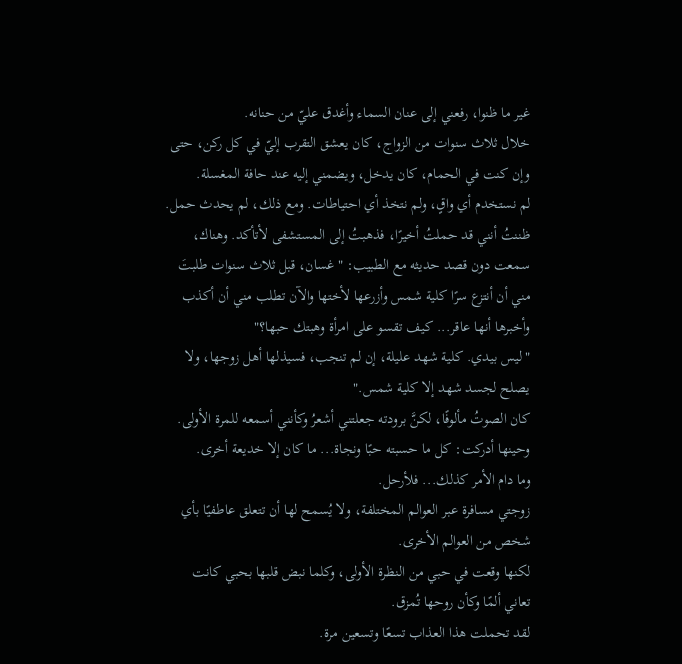غير ما ظنوا، رفعني إلى عنان السماء وأغدق عليّ من حنانه.
خلال ثلاث سنوات من الزواج، كان يعشق التقرب إليّ في كل ركن، حتى وإن كنت في الحمام، كان يدخل، ويضمني إليه عند حافة المغسلة.
لم نستخدم أي واقٍ، ولم نتخذ أي احتياطات. ومع ذلك، لم يحدث حمل.
ظننتُ أنني قد حملتُ أخيرًا، فذهبتُ إلى المستشفى لأتأكد. وهناك، سمعت دون قصد حديثه مع الطبيب: "غسان، قبل ثلاث سنوات طلبتَ مني أن أنتزع سرًا كلية شمس وأزرعها لأختها والآن تطلب مني أن أكذب وأخبرها أنها عاقر... كيف تقسو على امرأة وهبتك حبها؟"
"ليس بيدي. كلية شهد عليلة، إن لم تنجب، فسيذلها أهل زوجها، ولا يصلح لجسد شهد إلا كلية شمس."
كان الصوتُ مألوفًا، لكنَّ برودته جعلتني أشعرُ وكأنني أسمعه للمرة الأولى. وحينها أدركت: كل ما حسبته حبًا ونجاة... ما كان إلا خديعة أخرى.
وما دام الأمر كذلك... فلأرحل.
زوجتي مسافرة عبر العوالم المختلفة، ولا يُسمح لها أن تتعلق عاطفيًا بأي شخص من العوالم الأخرى.
لكنها وقعت في حبي من النظرة الأولى، وكلما نبض قلبها بحبي كانت تعاني ألمًا وكأن روحها تُمزق.
لقد تحملت هذا العذاب تسعًا وتسعين مرة.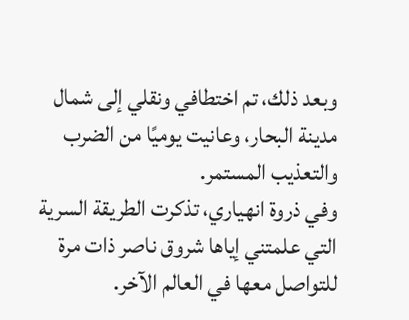وبعد ذلك، تم اختطافي ونقلي إلى شمال مدينة البحار، وعانيت يوميًا من الضرب والتعذيب المستمر.
وفي ذروة انهياري، تذكرت الطريقة السرية التي علمتني إياها شروق ناصر ذات مرة للتواصل معها في العالم الآخر.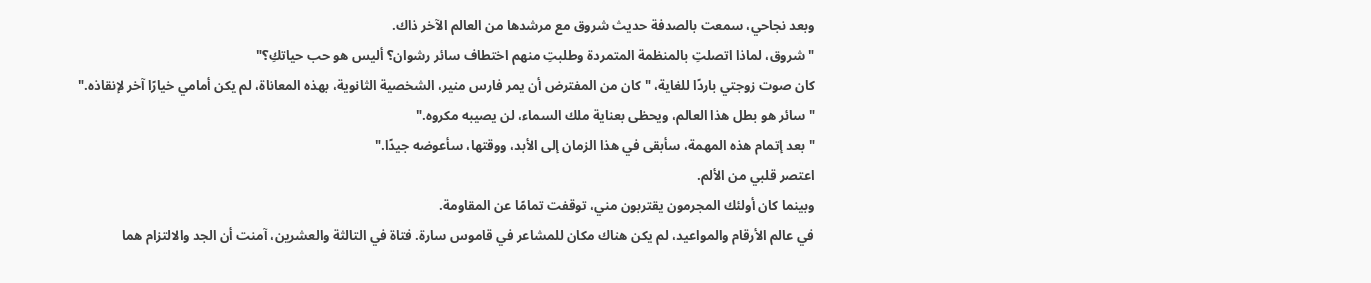وبعد نجاحي، سمعت بالصدفة حديث شروق مع مرشدها من العالم الآخر ذاك.
"شروق، لماذا اتصلتِ بالمنظمة المتمردة وطلبتِ منهم اختطاف سائر رشوان؟ أليس هو حب حياتكِ؟"
كان صوت زوجتي باردًا للغاية، "كان من المفترض أن يمر فارس منير، الشخصية الثانوية، بهذه المعاناة، لم يكن أمامي خيارًا آخر لإنقاذه."
"سائر هو بطل هذا العالم، ويحظى بعناية ملك السماء، لن يصيبه مكروه."
"بعد إتمام هذه المهمة، سأبقى في هذا الزمان إلى الأبد، ووقتها، سأعوضه جيدًا."
اعتصر قلبي من الألم.
وبينما كان أولئك المجرمون يقتربون مني، توقفت تمامًا عن المقاومة.
في عالم الأرقام والمواعيد، لم يكن هناك مكان للمشاعر في قاموس سارة. فتاة في التالثة والعشرين، آمنت أن الجد والالتزام هما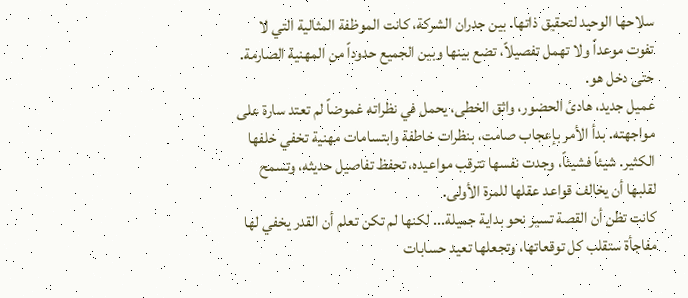سلاحها الوحيد لتحقيق ذاتها. بين جدران الشركة، كانت الموظفة المثالية التي لا تفوت موعداً ولا تهمل تفصيلاً، تضع بينها وبين الجميع حدوداً من المهنية الصارمة.
حتى دخل هو.
عميل جديد، هادئ الحضور، واثق الخطى، يحمل في نظراته غموضاً لم تعتد سارة على مواجهته. بدأ الأمر بإعجاب صامت، بنظرات خاطفة وابتسامات مهنية تخفي خلفها الكثير. شيئاً فشيئاً، وجدت نفسها تترقب مواعيده، تحفظ تفاصيل حديثه، وتسمح لقلبها أن يخالف قواعد عقلها للمرة الأولى.
كانت تظن أن القصة تسير نحو بداية جميلة... لكنها لم تكن تعلم أن القدر يخفي لها مفاجأة ستقلب كل توقعاتها، وتجعلها تعيد حسابات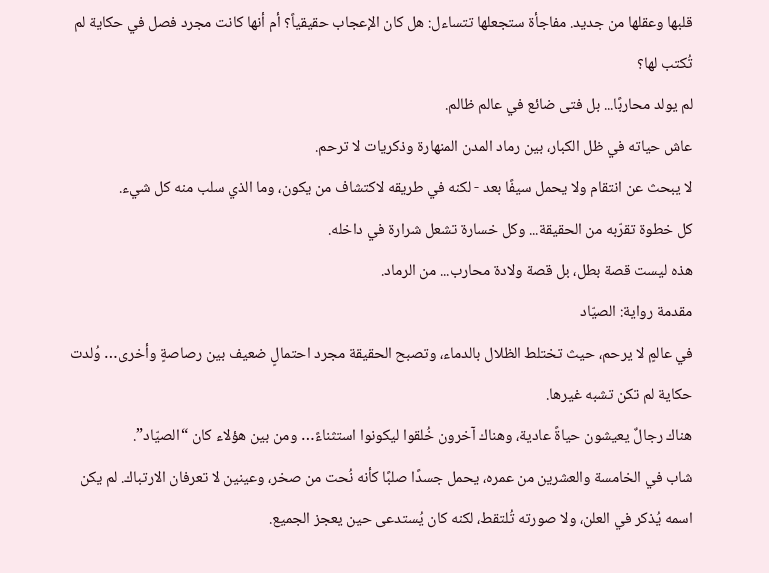قلبها وعقلها من جديد. مفاجأة ستجعلها تتساءل: هل كان الإعجاب حقيقياً؟ أم أنها كانت مجرد فصل في حكاية لم تُكتب لها؟
لم يولد محاربًا... بل فتى ضائع في عالم ظالم.
عاش حياته في ظل الكبار، بين رماد المدن المنهارة وذكريات لا ترحم.
لا يبحث عن انتقام ولا يحمل سيفًا بعد - لكنه في طريقه لاكتشاف من يكون، وما الذي سلب منه كل شيء.
كل خطوة تقرّبه من الحقيقة... وكل خسارة تشعل شرارة في داخله.
هذه ليست قصة بطل، بل قصة ولادة محارب... من الرماد.
مقدمة رواية: الصيّاد
في عالمٍ لا يرحم، حيث تختلط الظلال بالدماء، وتصبح الحقيقة مجرد احتمالٍ ضعيف بين رصاصةٍ وأخرى… وُلدت حكاية لم تكن تشبه غيرها.
هناك رجالٌ يعيشون حياةً عادية، وهناك آخرون خُلقوا ليكونوا استثناءً… ومن بين هؤلاء كان “الصيّاد”.
شاب في الخامسة والعشرين من عمره، يحمل جسدًا صلبًا كأنه نُحت من صخر، وعينين لا تعرفان الارتباك. لم يكن اسمه يُذكر في العلن، ولا صورته تُلتقط، لكنه كان يُستدعى حين يعجز الجميع.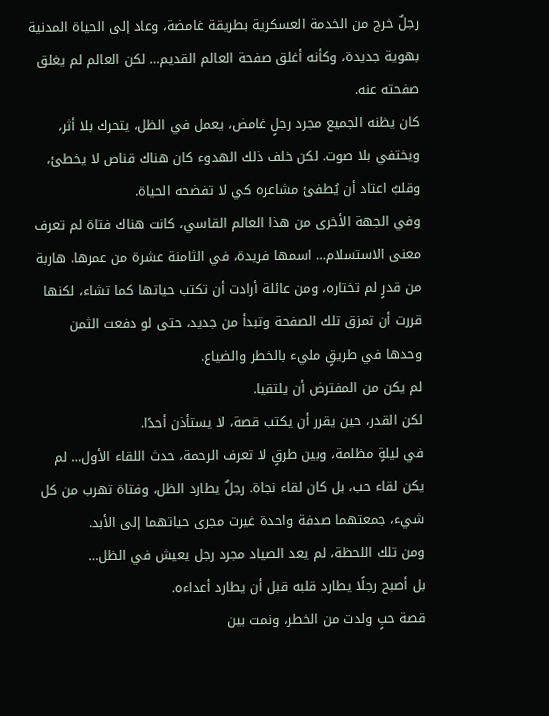رجلٌ خرج من الخدمة العسكرية بطريقة غامضة، وعاد إلى الحياة المدنية بهوية جديدة، وكأنه أغلق صفحة العالم القديم… لكن العالم لم يغلق صفحته عنه.
كان يظنه الجميع مجرد رجلٍ غامض، يعمل في الظل، يتحرك بلا أثر، ويختفي بلا صوت. لكن خلف ذلك الهدوء كان هناك قناص لا يخطئ، وقلبٌ اعتاد أن يُطفئ مشاعره كي لا تفضحه الحياة.
وفي الجهة الأخرى من هذا العالم القاسي، كانت هناك فتاة لم تعرف معنى الاستسلام… اسمها فريدة، في الثامنة عشرة من عمرها. هاربة من قدرٍ لم تختاره، ومن عائلة أرادت أن تكتب حياتها كما تشاء، لكنها قررت أن تمزق تلك الصفحة وتبدأ من جديد، حتى لو دفعت الثمن وحدها في طريقٍ مليء بالخطر والضياع.
لم يكن من المفترض أن يلتقيا.
لكن القدر، حين يقرر أن يكتب قصة، لا يستأذن أحدًا.
في ليلةٍ مظلمة، وبين طرقٍ لا تعرف الرحمة، حدث اللقاء الأول… لم يكن لقاء حب، بل كان لقاء نجاة. رجلٌ يطارد الظل، وفتاة تهرب من كل شيء، جمعتهما صدفة واحدة غيرت مجرى حياتهما إلى الأبد.
ومن تلك اللحظة، لم يعد الصياد مجرد رجل يعيش في الظل…
بل أصبح رجلًا يطارد قلبه قبل أن يطارد أعداءه.
قصة حبٍ ولدت من الخطر، ونمت بين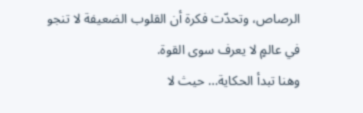الرصاص، وتحدّت فكرة أن القلوب الضعيفة لا تنجو في عالمٍ لا يعرف سوى القوة.
وهنا تبدأ الحكاية… حيث لا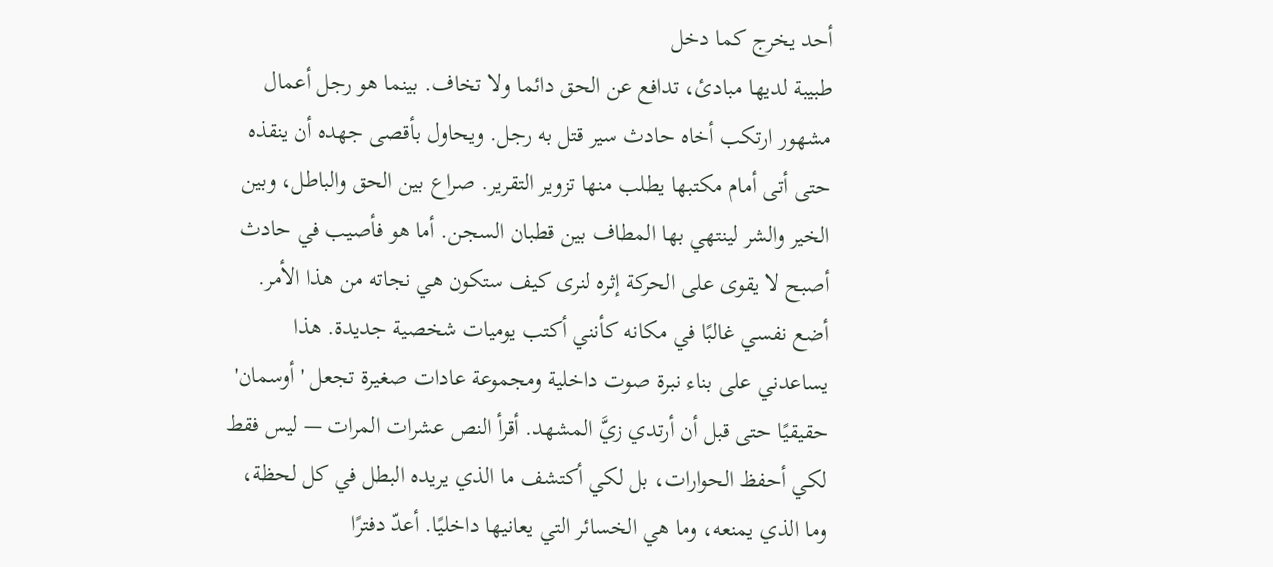أحد يخرج كما دخل
طبيبة لديها مبادئ، تدافع عن الحق دائما ولا تخاف. بينما هو رجل أعمال مشهور ارتكب أخاه حادث سير قتل به رجل. ويحاول بأقصى جهده أن ينقذه حتى أتى أمام مكتبها يطلب منها تزوير التقرير. صراع بين الحق والباطل، وبين الخير والشر لينتهي بها المطاف بين قطبان السجن. أما هو فأصيب في حادث أصبح لا يقوى على الحركة إثره لنرى كيف ستكون هي نجاته من هذا الأمر.
أضع نفسي غالبًا في مكانه كأنني أكتب يوميات شخصية جديدة. هذا يساعدني على بناء نبرة صوت داخلية ومجموعة عادات صغيرة تجعل 'أوسمان' حقيقيًا حتى قبل أن أرتدي زيَّ المشهد. أقرأ النص عشرات المرات — ليس فقط لكي أحفظ الحوارات، بل لكي أكتشف ما الذي يريده البطل في كل لحظة، وما الذي يمنعه، وما هي الخسائر التي يعانيها داخليًا. أعدّ دفترًا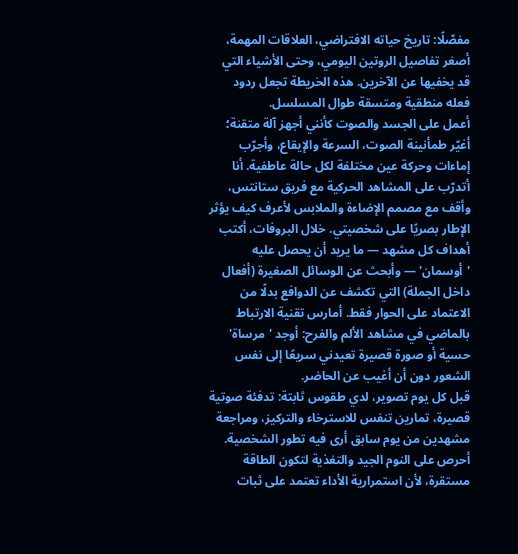مفصّلًا: تاريخ حياته الافتراضي، العلاقات المهمة، أصغر تفاصيل الروتين اليومي، وحتى الأشياء التي قد يخفيها عن الآخرين. هذه الخريطة تجعل ردود فعله منطقية ومتسقة طوال المسلسل.
أعمل على الجسد والصوت كأنني أجهز آلة متقنة؛ أغيّر طمأنينة الصوت، السرعة والإيقاع، وأجرّب إماءات وحركة عين مختلفة لكل حالة عاطفية. أنا أتدرّب على المشاهد الحركية مع فريق ستانتس، وأقف مع مصمم الإضاءة والملابس لأعرف كيف يؤثر الإطار بصريًا على شخصيتي. خلال البروفات، أكتب أهداف كل مشهد — ما يريد أن يحصل عليه 'أوسمان' — وأبحث عن الوسائل الصغيرة (أفعال داخل الجملة) التي تكشف عن الدوافع بدلًا من الاعتماد على الحوار فقط. أمارس تقنية الارتباط بالماضي في مشاهد الألم والفرح: أوجد 'مرساة' حسية أو صورة قصيرة تعيدني سريعًا إلى نفس الشعور دون أن أغيب عن الحاضر.
قبل كل يوم تصوير، لدي طقوس ثابتة: تدفئة صوتية قصيرة، تمارين تنفس للاسترخاء والتركيز، ومراجعة مشهدين من يوم سابق أرى فيه تطور الشخصية. أحرص على النوم الجيد والتغذية لتكون الطاقة مستقرة، لأن استمرارية الأداء تعتمد على ثبات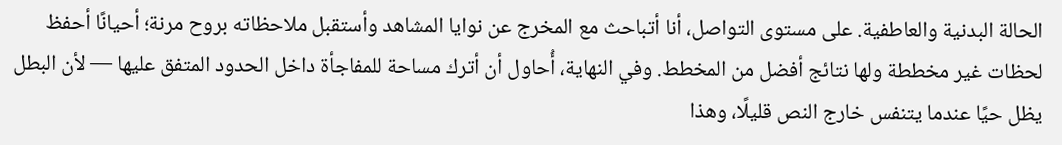الحالة البدنية والعاطفية. على مستوى التواصل، أنا أتباحث مع المخرج عن نوايا المشاهد وأستقبل ملاحظاته بروح مرنة؛ أحيانًا أحفظ لحظات غير مخططة ولها نتائج أفضل من المخطط. وفي النهاية، أُحاول أن أترك مساحة للمفاجأة داخل الحدود المتفق عليها — لأن البطل يظل حيًا عندما يتنفس خارج النص قليلًا، وهذا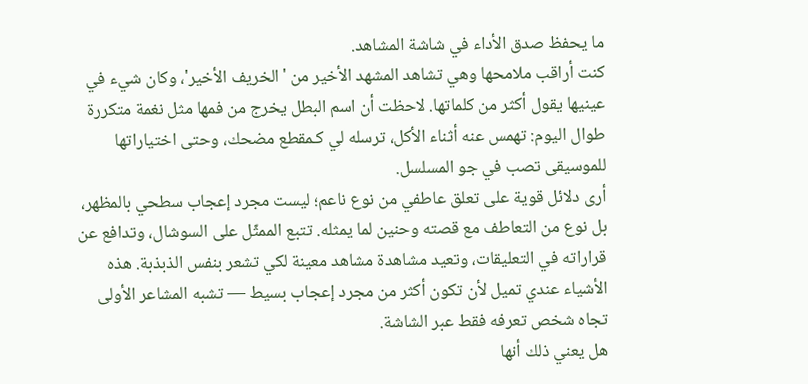ما يحفظ صدق الأداء في شاشة المشاهد.
كنت أراقب ملامحها وهي تشاهد المشهد الأخير من 'الخريف الأخير'، وكان شيء في عينيها يقول أكثر من كلماتها. لاحظت أن اسم البطل يخرج من فمها مثل نغمة متكررة طوال اليوم: تهمس عنه أثناء الأكل، ترسله لي كـمقطع مضحك، وحتى اختياراتها للموسيقى تصب في جو المسلسل.
أرى دلائل قوية على تعلق عاطفي من نوع ناعم؛ ليست مجرد إعجاب سطحي بالمظهر، بل نوع من التعاطف مع قصته وحنين لما يمثله. تتبع الممثّل على السوشال، وتدافع عن قراراته في التعليقات، وتعيد مشاهدة مشاهد معينة لكي تشعر بنفس الذبذبة. هذه الأشياء عندي تميل لأن تكون أكثر من مجرد إعجاب بسيط — تشبه المشاعر الأولى تجاه شخص تعرفه فقط عبر الشاشة.
هل يعني ذلك أنها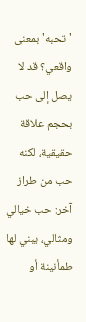'تحبه' بمعنى واقعي؟ قد لا يصل إلى حب بحجم علاقة حقيقية، لكنه حب من طراز آخر: حب خيالي ومثالي، يبني لها طمأنينة أو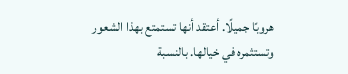هروبًا جميلًا. أعتقد أنها تستمتع بهذا الشعور وتستثمره في خيالها. بالنسبة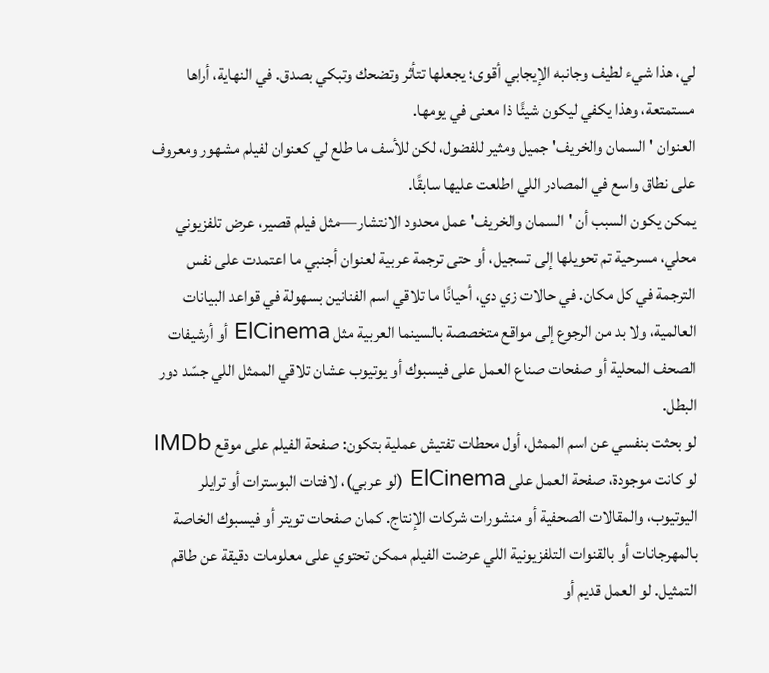لي، هذا شيء لطيف وجانبه الإيجابي أقوى؛ يجعلها تتأثر وتضحك وتبكي بصدق. في النهاية، أراها مستمتعة، وهذا يكفي ليكون شيئًا ذا معنى في يومها.
العنوان 'السمان والخريف' جميل ومثير للفضول، لكن للأسف ما طلع لي كعنوان لفيلم مشهور ومعروف على نطاق واسع في المصادر اللي اطلعت عليها سابقًا.
يمكن يكون السبب أن 'السمان والخريف' عمل محدود الانتشار—مثل فيلم قصير، عرض تلفزيوني محلي، مسرحية تم تحويلها إلى تسجيل، أو حتى ترجمة عربية لعنوان أجنبي ما اعتمدت على نفس الترجمة في كل مكان. في حالات زي دي، أحيانًا ما تلاقي اسم الفنانين بسهولة في قواعد البيانات العالمية، ولا بد من الرجوع إلى مواقع متخصصة بالسينما العربية مثل ElCinema أو أرشيفات الصحف المحلية أو صفحات صناع العمل على فيسبوك أو يوتيوب عشان تلاقي الممثل اللي جسّد دور البطل.
لو بحثت بنفسي عن اسم الممثل، أول محطات تفتيش عملية بتكون: صفحة الفيلم على موقع IMDb لو كانت موجودة، صفحة العمل على ElCinema (لو عربي)، لافتات البوسترات أو ترايلر اليوتيوب، والمقالات الصحفية أو منشورات شركات الإنتاج. كمان صفحات تويتر أو فيسبوك الخاصة بالمهرجانات أو بالقنوات التلفزيونية اللي عرضت الفيلم ممكن تحتوي على معلومات دقيقة عن طاقم التمثيل. لو العمل قديم أو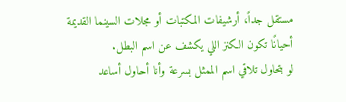مستقل جداً، أرشيفات المكتبات أو مجلات السينما القديمة أحيانًا تكون الكنز اللي يكشف عن اسم البطل.
لو بتحاول تلاقي اسم الممثل بسرعة وأنا أحاول أساعد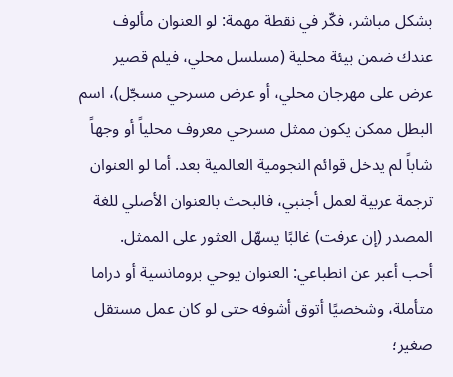بشكل مباشر، فكّر في نقطة مهمة: لو العنوان مألوف عندك ضمن بيئة محلية (مسلسل محلي، فيلم قصير عرض على مهرجان محلي، أو عرض مسرحي مسجّل)، اسم البطل ممكن يكون ممثل مسرحي معروف محلياً أو وجهاً شاباً لم يدخل قوائم النجومية العالمية بعد. أما لو العنوان ترجمة عربية لعمل أجنبي، فالبحث بالعنوان الأصلي للغة المصدر (إن عرفت) غالبًا يسهّل العثور على الممثل.
أحب أعبر عن انطباعي: العنوان يوحي برومانسية أو دراما متأملة، وشخصيًا أتوق أشوفه حتى لو كان عمل مستقل صغير؛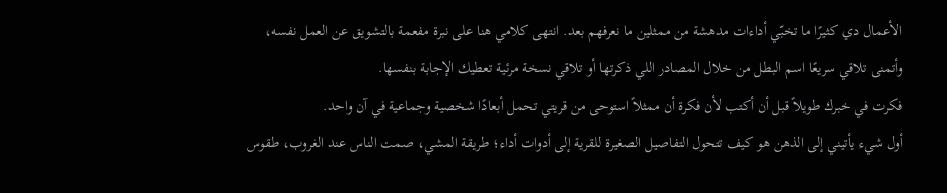الأعمال دي كثيرًا ما تخبّي أداءات مدهشة من ممثلين ما نعرفهم بعد. انتهى كلامي هنا على نبرة مفعمة بالتشويق عن العمل نفسه، وأتمنى تلاقي سريعًا اسم البطل من خلال المصادر اللي ذكرتها أو تلاقي نسخة مرئية تعطيك الإجابة بنفسها.
فكرت في خبرك طويلاً قبل أن أكتب لأن فكرة أن ممثلاً استوحى من قريتي تحمل أبعادًا شخصية وجماعية في آن واحد.
أول شيء يأتيني إلى الذهن هو كيف تتحول التفاصيل الصغيرة للقرية إلى أدوات أداء؛ طريقة المشي، صمت الناس عند الغروب، طقوس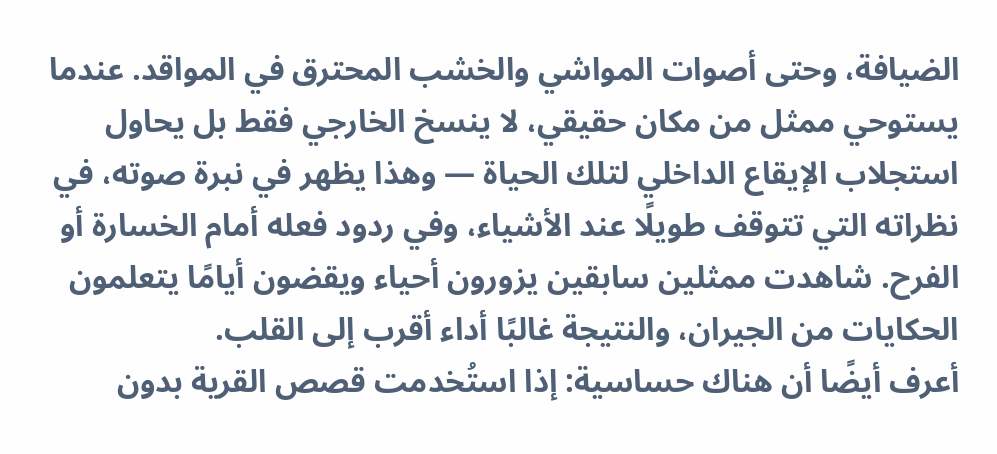الضيافة، وحتى أصوات المواشي والخشب المحترق في المواقد. عندما يستوحي ممثل من مكان حقيقي، لا ينسخ الخارجي فقط بل يحاول استجلاب الإيقاع الداخلي لتلك الحياة — وهذا يظهر في نبرة صوته، في نظراته التي تتوقف طويلًا عند الأشياء، وفي ردود فعله أمام الخسارة أو الفرح. شاهدت ممثلين سابقين يزورون أحياء ويقضون أيامًا يتعلمون الحكايات من الجيران، والنتيجة غالبًا أداء أقرب إلى القلب.
أعرف أيضًا أن هناك حساسية: إذا استُخدمت قصص القرية بدون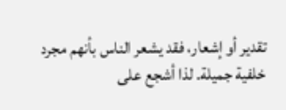تقدير أو إشعار، فقد يشعر الناس بأنهم مجرد خلفية جميلة. لذا أشجع على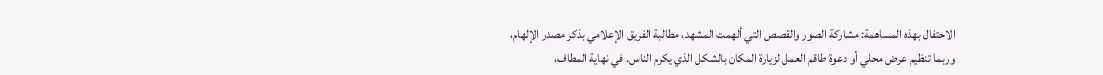الاحتفال بهذه المساهمة: مشاركة الصور والقصص التي ألهمت المشهد، مطالبة الفريق الإعلامي بذكر مصدر الإلهام، وربما تنظيم عرض محلي أو دعوة طاقم العمل لزيارة المكان بالشكل الذي يكرم الناس. في نهاية المطاف،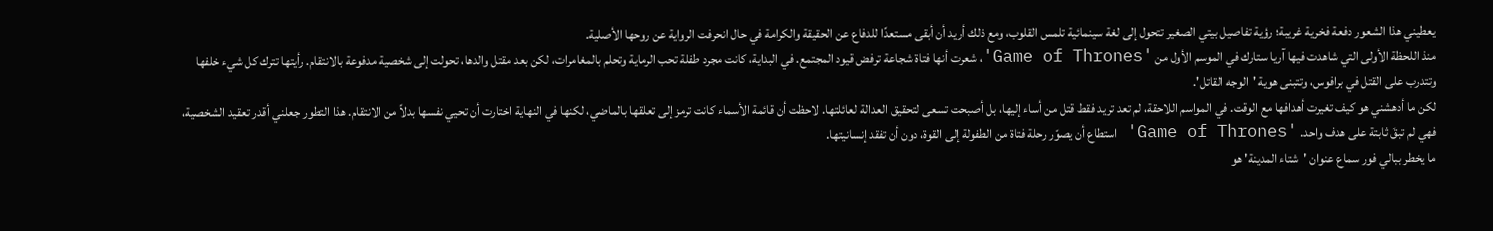يعطيني هذا الشعور دفعة فخرية غريبة؛ رؤية تفاصيل بيتي الصغير تتحول إلى لغة سينمائية تلمس القلوب، ومع ذلك أريد أن أبقى مستعدًا للدفاع عن الحقيقة والكرامة في حال انحرفت الرواية عن روحها الأصلية.
منذ اللحظة الأولى التي شاهدت فيها آريا ستارك في الموسم الأول من 'Game of Thrones'، شعرت أنها فتاة شجاعة ترفض قيود المجتمع. في البداية، كانت مجرد طفلة تحب الرماية وتحلم بالمغامرات، لكن بعد مقتل والدها، تحولت إلى شخصية مدفوعة بالانتقام. رأيتها تترك كل شيء خلفها وتتدرب على القتل في برافوس، وتتبنى هوية 'الوجه القاتل'.
لكن ما أدهشني هو كيف تغيرت أهدافها مع الوقت. في المواسم اللاحقة، لم تعد تريد فقط قتل من أساء إليها، بل أصبحت تسعى لتحقيق العدالة لعائلتها. لاحظت أن قائمة الأسماء كانت ترمز إلى تعلقها بالماضي، لكنها في النهاية اختارت أن تحيي نفسها بدلاً من الانتقام. هذا التطور جعلني أقدر تعقيد الشخصية، فهي لم تبقَ ثابتة على هدف واحد. 'Game of Thrones' استطاع أن يصوّر رحلة فتاة من الطفولة إلى القوة، دون أن تفقد إنسانيتها.
ما يخطر ببالي فور سماع عنوان 'شتاء المدينة' هو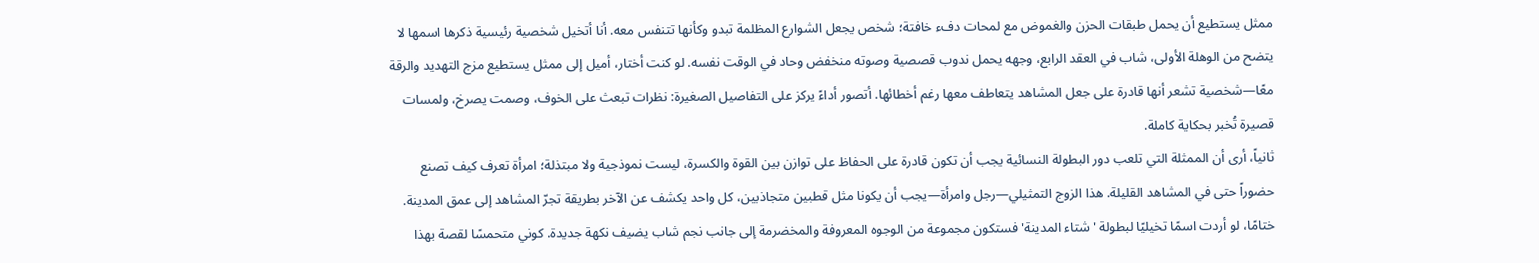ممثل يستطيع أن يحمل طبقات الحزن والغموض مع لمحات دفء خافتة؛ شخص يجعل الشوارع المظلمة تبدو وكأنها تتنفس معه. أنا أتخيل شخصية رئيسية ذكرها اسمها لا يتضح من الوهلة الأولى، شاب في العقد الرابع، وجهه يحمل ندوب قصصية وصوته منخفض وحاد في الوقت نفسه. لو كنت أختار، أميل إلى ممثل يستطيع مزج التهديد والرقة معًا—شخصية تشعر أنها قادرة على جعل المشاهد يتعاطف معها رغم أخطائها. أتصور أداءً يركز على التفاصيل الصغيرة: نظرات تبعث على الخوف، وصمت يصرخ، ولمسات قصيرة تُخبر بحكاية كاملة.
ثانياً، أرى أن الممثلة التي تلعب دور البطولة النسائية يجب أن تكون قادرة على الحفاظ على توازن بين القوة والكسرة، ليست نموذجية ولا مبتذلة؛ امرأة تعرف كيف تصنع حضوراً حتى في المشاهد القليلة. هذا الزوج التمثيلي—رجل وامرأة—يجب أن يكونا مثل قطبين متجاذبين، كل واحد يكشف عن الآخر بطريقة تجرّ المشاهد إلى عمق المدينة.
ختامًا، لو أردت اسمًا تخيليًا لبطولة 'شتاء المدينة' فستكون مجموعة من الوجوه المعروفة والمخضرمة إلى جانب نجم شاب يضيف نكهة جديدة. كوني متحمسًا لقصة بهذا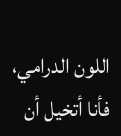اللون الدرامي، فأنا أتخيل أن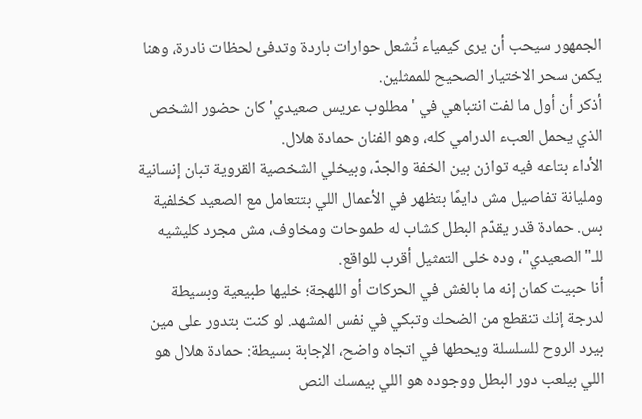الجمهور سيحب أن يرى كيمياء تُشعل حوارات باردة وتدفئ لحظات نادرة، وهنا يكمن سحر الاختيار الصحيح للممثلين.
أذكر أن أول ما لفت انتباهي في 'مطلوب عريس صعيدي' كان حضور الشخص الذي يحمل العبء الدرامي كله، وهو الفنان حمادة هلال.
الأداء بتاعه فيه توازن بين الخفة والجدّ، وبيخلي الشخصية القروية تبان إنسانية ومليانة تفاصيل مش دايمًا بتظهر في الأعمال اللي بتتعامل مع الصعيد كخلفية بس. حمادة قدر يقدّم البطل كشاب له طموحات ومخاوف، مش مجرد كليشيه للـ"الصعيدي"، وده خلى التمثيل أقرب للواقع.
أنا حبيت كمان إنه ما بالغش في الحركات أو اللهجة؛ خليها طبيعية وبسيطة لدرجة إنك تنقطع من الضحك وتبكي في نفس المشهد. لو كنت بتدور على مين بيرد الروح للسلسلة ويحطها في اتجاه واضح، الإجابة بسيطة: حمادة هلال هو اللي بيلعب دور البطل ووجوده هو اللي بيمسك النص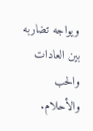ويواجه تضاربه بين العادات والحب والأحلام.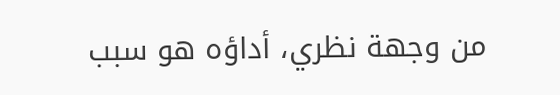من وجهة نظري، أداؤه هو سبب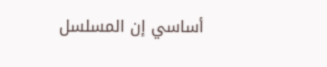أساسي إن المسلسل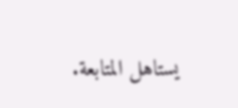يستاهل المتابعة.